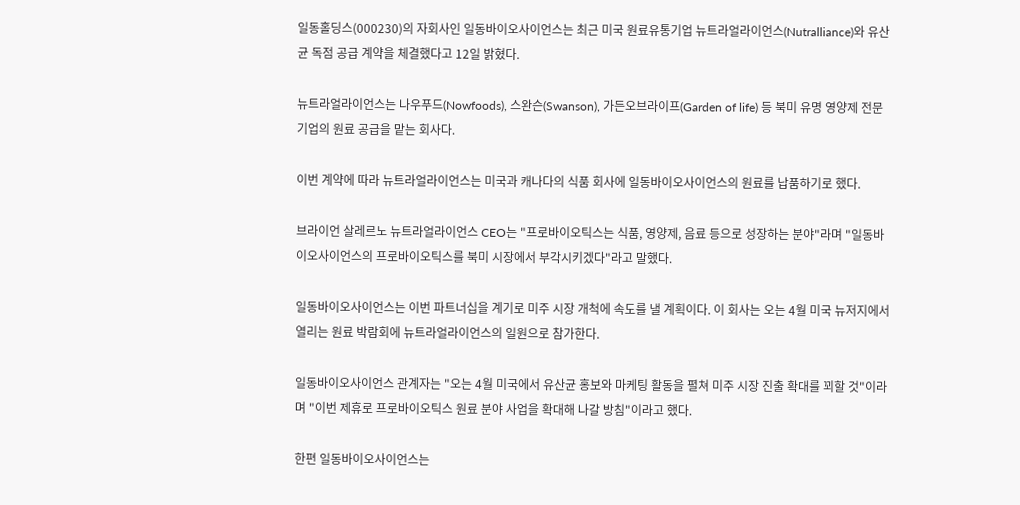일동홀딩스(000230)의 자회사인 일동바이오사이언스는 최근 미국 원료유통기업 뉴트라얼라이언스(Nutralliance)와 유산균 독점 공급 계약을 체결했다고 12일 밝혔다.

뉴트라얼라이언스는 나우푸드(Nowfoods), 스완슨(Swanson), 가든오브라이프(Garden of life) 등 북미 유명 영양제 전문 기업의 원료 공급을 맡는 회사다.

이번 계약에 따라 뉴트라얼라이언스는 미국과 캐나다의 식품 회사에 일동바이오사이언스의 원료를 납품하기로 했다.

브라이언 살레르노 뉴트라얼라이언스 CEO는 "프로바이오틱스는 식품, 영양제, 음료 등으로 성장하는 분야"라며 "일동바이오사이언스의 프로바이오틱스를 북미 시장에서 부각시키겠다"라고 말했다.

일동바이오사이언스는 이번 파트너십을 계기로 미주 시장 개척에 속도를 낼 계획이다. 이 회사는 오는 4월 미국 뉴저지에서 열리는 원료 박람회에 뉴트라얼라이언스의 일원으로 참가한다.

일동바이오사이언스 관계자는 "오는 4월 미국에서 유산균 홍보와 마케팅 활동을 펼쳐 미주 시장 진출 확대를 꾀할 것"이라며 "이번 제휴로 프로바이오틱스 원료 분야 사업을 확대해 나갈 방침"이라고 했다.

한편 일동바이오사이언스는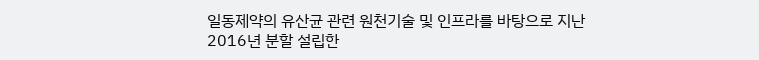일동제약의 유산균 관련 원천기술 및 인프라를 바탕으로 지난 2016년 분할 설립한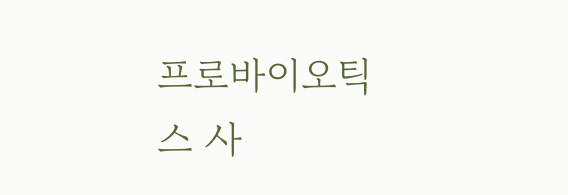프로바이오틱스 사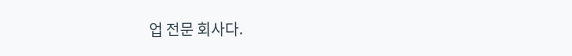업 전문 회사다.